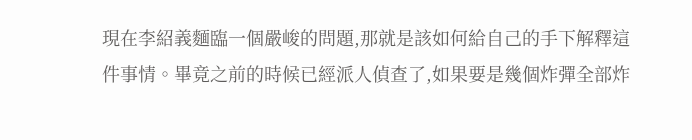現在李紹義麵臨一個嚴峻的問題,那就是該如何給自己的手下解釋這件事情。畢竟之前的時候已經派人偵查了,如果要是幾個炸彈全部炸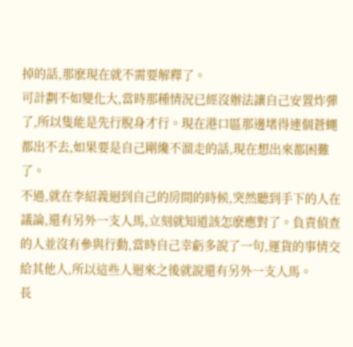掉的話,那麽現在就不需要解釋了。
可計劃不如變化大,當時那種情況已經沒辦法讓自己安置炸彈了,所以隻能是先行脫身才行。現在港口區那邊堵得連個蒼蠅都出不去,如果要是自己剛纔不溜走的話,現在想出來都困難了。
不過,就在李紹義迴到自己的房間的時候,突然聽到手下的人在議論,還有另外一支人馬,立刻就知道該怎麽應對了。負責偵查的人並沒有參與行動,當時自己幸虧多說了一句,運貨的事情交給其他人,所以這些人迴來之後就說還有另外一支人馬。
長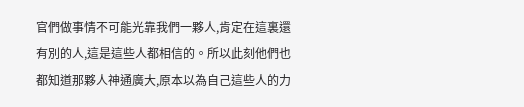官們做事情不可能光靠我們一夥人,肯定在這裏還有別的人,這是這些人都相信的。所以此刻他們也都知道那夥人神通廣大,原本以為自己這些人的力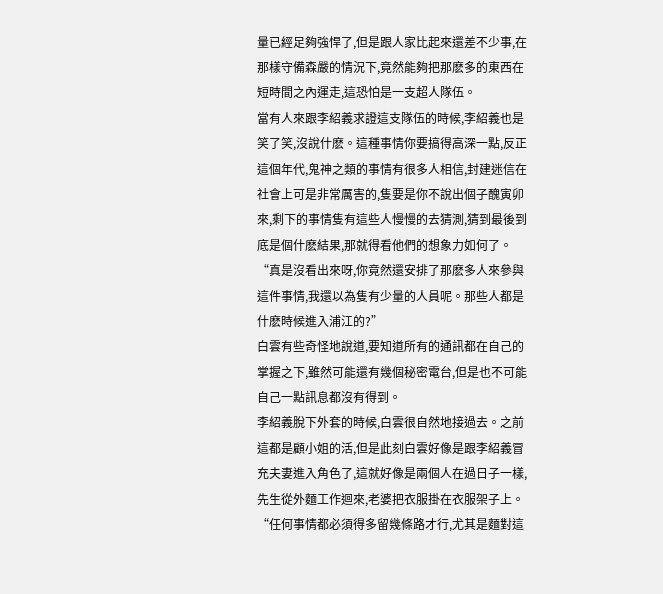量已經足夠強悍了,但是跟人家比起來還差不少事,在那樣守備森嚴的情況下,竟然能夠把那麽多的東西在短時間之內運走,這恐怕是一支超人隊伍。
當有人來跟李紹義求證這支隊伍的時候,李紹義也是笑了笑,沒說什麽。這種事情你要搞得高深一點,反正這個年代,鬼神之類的事情有很多人相信,封建迷信在社會上可是非常厲害的,隻要是你不說出個子醜寅卯來,剩下的事情隻有這些人慢慢的去猜測,猜到最後到底是個什麽結果,那就得看他們的想象力如何了。
“真是沒看出來呀,你竟然還安排了那麽多人來參與這件事情,我還以為隻有少量的人員呢。那些人都是什麽時候進入浦江的?”
白雲有些奇怪地說道,要知道所有的通訊都在自己的掌握之下,雖然可能還有幾個秘密電台,但是也不可能自己一點訊息都沒有得到。
李紹義脫下外套的時候,白雲很自然地接過去。之前這都是顧小姐的活,但是此刻白雲好像是跟李紹義冒充夫妻進入角色了,這就好像是兩個人在過日子一樣,先生從外麵工作迴來,老婆把衣服掛在衣服架子上。
“任何事情都必須得多留幾條路才行,尤其是麵對這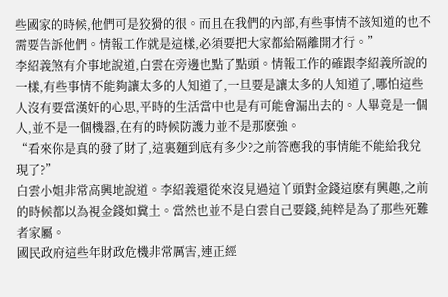些國家的時候,他們可是狡猾的很。而且在我們的內部,有些事情不該知道的也不需要告訴他們。情報工作就是這樣,必須要把大家都給隔離開才行。”
李紹義煞有介事地說道,白雲在旁邊也點了點頭。情報工作的確跟李紹義所說的一樣,有些事情不能夠讓太多的人知道了,一旦要是讓太多的人知道了,哪怕這些人沒有要當漢奸的心思,平時的生活當中也是有可能會漏出去的。人畢竟是一個人,並不是一個機器,在有的時候防護力並不是那麽強。
“看來你是真的發了財了,這裏麵到底有多少?之前答應我的事情能不能給我兌現了?”
白雲小姐非常高興地說道。李紹義還從來沒見過這丫頭對金錢這麽有興趣,之前的時候都以為視金錢如糞土。當然也並不是白雲自己要錢,純粹是為了那些死難者家屬。
國民政府這些年財政危機非常厲害,連正經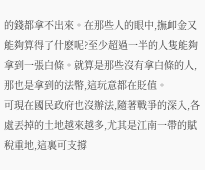的錢都拿不出來。在那些人的眼中,撫卹金又能夠算得了什麽呢?至少超過一半的人隻能夠拿到一張白條。就算是那些沒有拿白條的人,那也是拿到的法幣,這玩意都在貶值。
可現在國民政府也沒辦法,隨著戰爭的深入,各處丟掉的土地越來越多,尤其是江南一帶的賦稅重地,這裏可支撐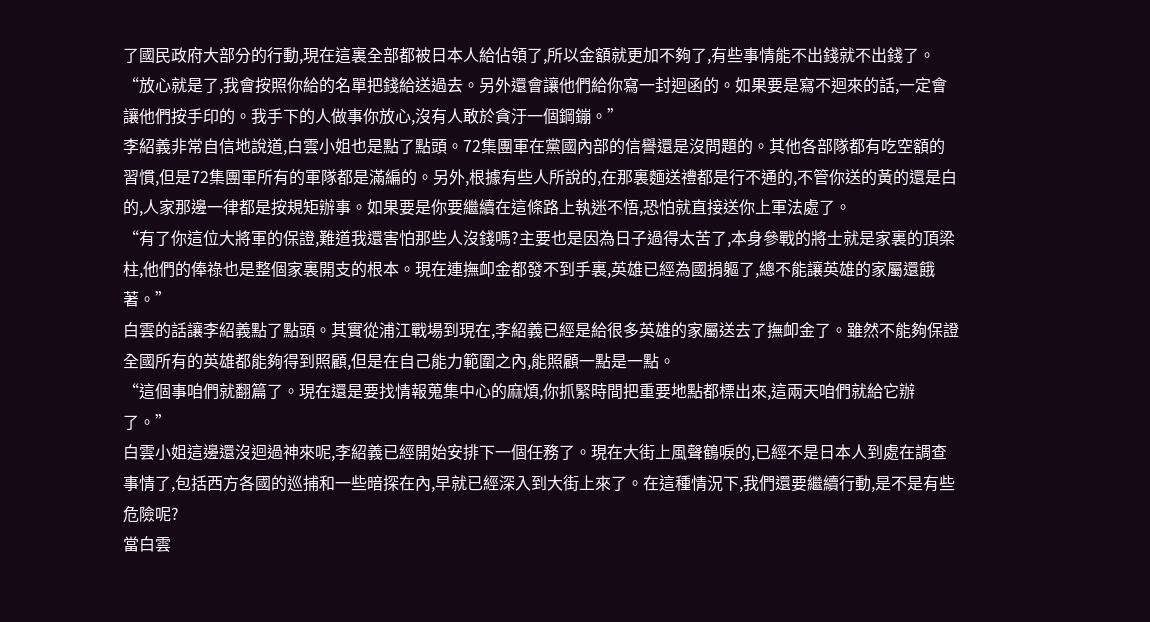了國民政府大部分的行動,現在這裏全部都被日本人給佔領了,所以金額就更加不夠了,有些事情能不出錢就不出錢了。
“放心就是了,我會按照你給的名單把錢給送過去。另外還會讓他們給你寫一封迴函的。如果要是寫不迴來的話,一定會讓他們按手印的。我手下的人做事你放心,沒有人敢於貪汙一個鋼鏰。”
李紹義非常自信地說道,白雲小姐也是點了點頭。72集團軍在黨國內部的信譽還是沒問題的。其他各部隊都有吃空額的習慣,但是72集團軍所有的軍隊都是滿編的。另外,根據有些人所說的,在那裏麵送禮都是行不通的,不管你送的黃的還是白的,人家那邊一律都是按規矩辦事。如果要是你要繼續在這條路上執迷不悟,恐怕就直接送你上軍法處了。
“有了你這位大將軍的保證,難道我還害怕那些人沒錢嗎?主要也是因為日子過得太苦了,本身參戰的將士就是家裏的頂梁柱,他們的俸祿也是整個家裏開支的根本。現在連撫卹金都發不到手裏,英雄已經為國捐軀了,總不能讓英雄的家屬還餓著。”
白雲的話讓李紹義點了點頭。其實從浦江戰場到現在,李紹義已經是給很多英雄的家屬送去了撫卹金了。雖然不能夠保證全國所有的英雄都能夠得到照顧,但是在自己能力範圍之內,能照顧一點是一點。
“這個事咱們就翻篇了。現在還是要找情報蒐集中心的麻煩,你抓緊時間把重要地點都標出來,這兩天咱們就給它辦了。”
白雲小姐這邊還沒迴過神來呢,李紹義已經開始安排下一個任務了。現在大街上風聲鶴唳的,已經不是日本人到處在調查事情了,包括西方各國的巡捕和一些暗探在內,早就已經深入到大街上來了。在這種情況下,我們還要繼續行動,是不是有些危險呢?
當白雲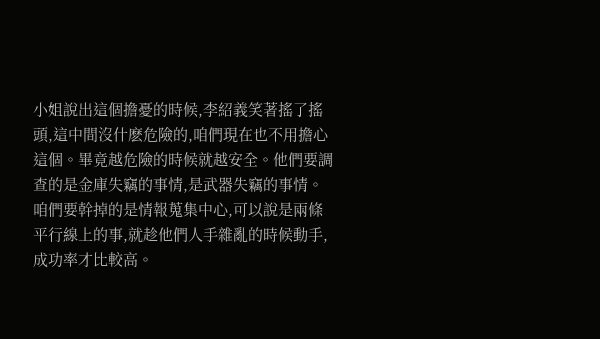小姐說出這個擔憂的時候,李紹義笑著搖了搖頭,這中間沒什麽危險的,咱們現在也不用擔心這個。畢竟越危險的時候就越安全。他們要調查的是金庫失竊的事情,是武器失竊的事情。咱們要幹掉的是情報蒐集中心,可以說是兩條平行線上的事,就趁他們人手雜亂的時候動手,成功率才比較高。